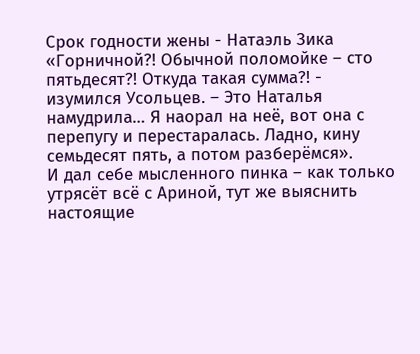Срок годности жены - Натаэль Зика
«Горничной?! Обычной поломойке – сто пятьдесят?! Откуда такая сумма?! - изумился Усольцев. – Это Наталья намудрила… Я наорал на неё, вот она с перепугу и перестаралась. Ладно, кину семьдесят пять, а потом разберёмся».
И дал себе мысленного пинка – как только утрясёт всё с Ариной, тут же выяснить настоящие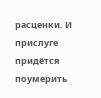расценки. И прислуге придётся поумерить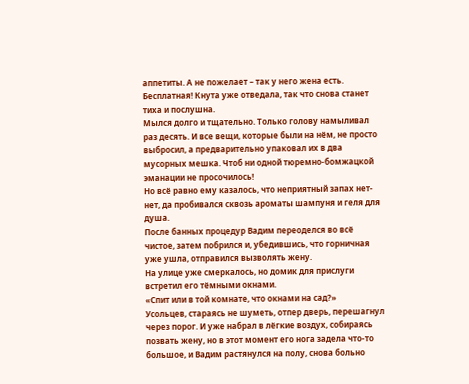аппетиты. А не пожелает – так у него жена есть. Бесплатная! Кнута уже отведала, так что снова станет тиха и послушна.
Мылся долго и тщательно. Только голову намыливал раз десять. И все вещи, которые были на нём, не просто выбросил, а предварительно упаковал их в два мусорных мешка. Чтоб ни одной тюремно-бомжацкой эманации не просочилось!
Но всё равно ему казалось, что неприятный запах нет-нет, да пробивался сквозь ароматы шампуня и геля для душа.
После банных процедур Вадим переоделся во всё чистое, затем побрился и, убедившись, что горничная уже ушла, отправился вызволять жену.
На улице уже смеркалось, но домик для прислуги встретил его тёмными окнами.
«Спит или в той комнате, что окнами на сад?»
Усольцев, стараясь не шуметь, отпер дверь, перешагнул через порог. И уже набрал в лёгкие воздух, собираясь позвать жену, но в этот момент его нога задела что-то большое, и Вадим растянулся на полу, снова больно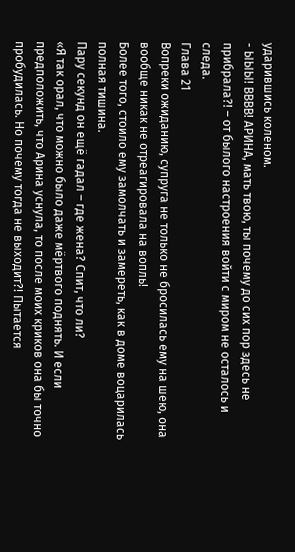ударившись коленом.
- ЫЫЫ! ВВВВ! АРИНА, мать твою, ты почему до сих пор здесь не прибрала?! – от былого настроения войти с миром не осталось и следа.
Глава 21
Вопреки ожиданию, супруга не только не бросилась ему на шею, она вообще никак не отреагировала на вопль!
Более того, стоило ему замолчать и замереть, как в доме воцарилась полная тишина.
Пару секунд он ещё гадал – где жена? Спит, что ли?
«Я так орал, что можно было даже мёртвого поднять. И если предположить, что Арина уснула, то после моих криков она бы точно пробудилась. Но почему тогда не выходит?! Пытается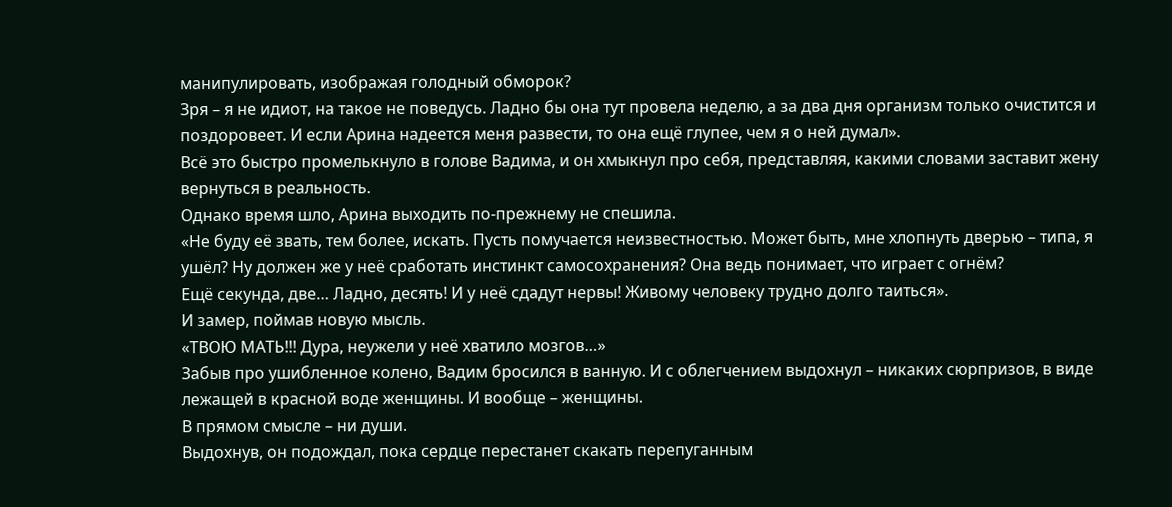манипулировать, изображая голодный обморок?
Зря – я не идиот, на такое не поведусь. Ладно бы она тут провела неделю, а за два дня организм только очистится и поздоровеет. И если Арина надеется меня развести, то она ещё глупее, чем я о ней думал».
Всё это быстро промелькнуло в голове Вадима, и он хмыкнул про себя, представляя, какими словами заставит жену вернуться в реальность.
Однако время шло, Арина выходить по-прежнему не спешила.
«Не буду её звать, тем более, искать. Пусть помучается неизвестностью. Может быть, мне хлопнуть дверью – типа, я ушёл? Ну должен же у неё сработать инстинкт самосохранения? Она ведь понимает, что играет с огнём?
Ещё секунда, две… Ладно, десять! И у неё сдадут нервы! Живому человеку трудно долго таиться».
И замер, поймав новую мысль.
«ТВОЮ МАТЬ!!! Дура, неужели у неё хватило мозгов…»
Забыв про ушибленное колено, Вадим бросился в ванную. И с облегчением выдохнул – никаких сюрпризов, в виде лежащей в красной воде женщины. И вообще – женщины.
В прямом смысле – ни души.
Выдохнув, он подождал, пока сердце перестанет скакать перепуганным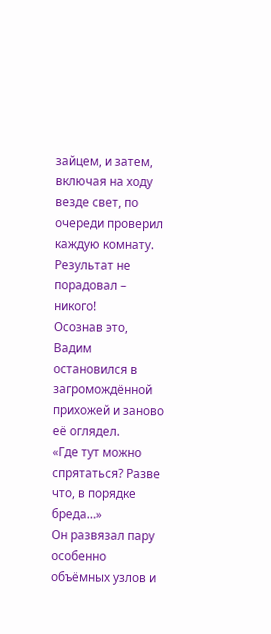зайцем, и затем, включая на ходу везде свет, по очереди проверил каждую комнату.
Результат не порадовал – никого!
Осознав это, Вадим остановился в загромождённой прихожей и заново её оглядел.
«Где тут можно спрятаться? Разве что, в порядке бреда…»
Он развязал пару особенно объёмных узлов и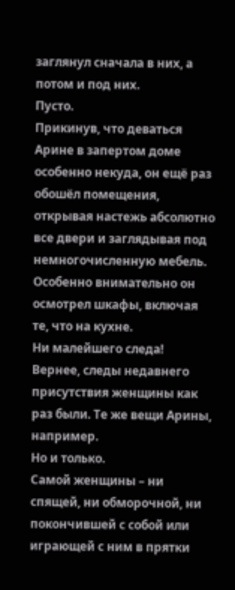заглянул сначала в них, а потом и под них.
Пусто.
Прикинув, что деваться Арине в запертом доме особенно некуда, он ещё раз обошёл помещения, открывая настежь абсолютно все двери и заглядывая под немногочисленную мебель. Особенно внимательно он осмотрел шкафы, включая те, что на кухне.
Ни малейшего следа!
Вернее, следы недавнего присутствия женщины как раз были. Те же вещи Арины, например.
Но и только.
Самой женщины – ни спящей, ни обморочной, ни покончившей с собой или играющей с ним в прятки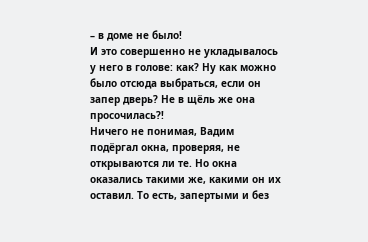– в доме не было!
И это совершенно не укладывалось у него в голове: как? Ну как можно было отсюда выбраться, если он запер дверь? Не в щёль же она просочилась?!
Ничего не понимая, Вадим подёргал окна, проверяя, не открываются ли те. Но окна оказались такими же, какими он их оставил. То есть, запертыми и без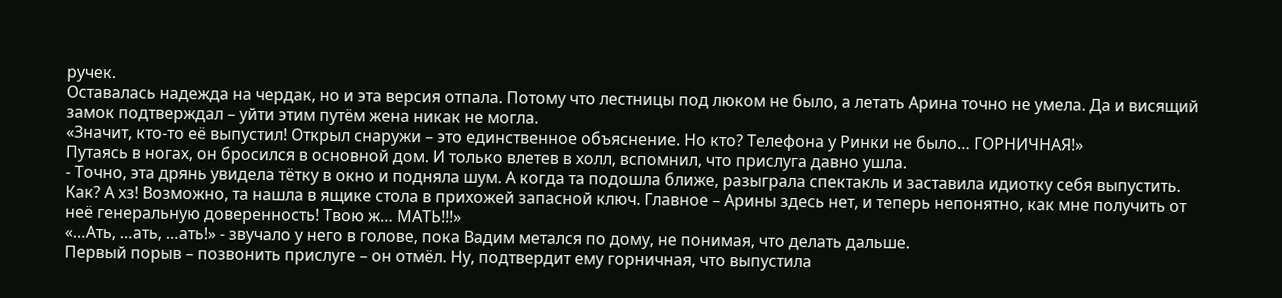ручек.
Оставалась надежда на чердак, но и эта версия отпала. Потому что лестницы под люком не было, а летать Арина точно не умела. Да и висящий замок подтверждал – уйти этим путём жена никак не могла.
«Значит, кто-то её выпустил! Открыл снаружи – это единственное объяснение. Но кто? Телефона у Ринки не было… ГОРНИЧНАЯ!»
Путаясь в ногах, он бросился в основной дом. И только влетев в холл, вспомнил, что прислуга давно ушла.
- Точно, эта дрянь увидела тётку в окно и подняла шум. А когда та подошла ближе, разыграла спектакль и заставила идиотку себя выпустить. Как? А хз! Возможно, та нашла в ящике стола в прихожей запасной ключ. Главное – Арины здесь нет, и теперь непонятно, как мне получить от неё генеральную доверенность! Твою ж… МАТЬ!!!»
«…Ать, …ать, …ать!» - звучало у него в голове, пока Вадим метался по дому, не понимая, что делать дальше.
Первый порыв – позвонить прислуге – он отмёл. Ну, подтвердит ему горничная, что выпустила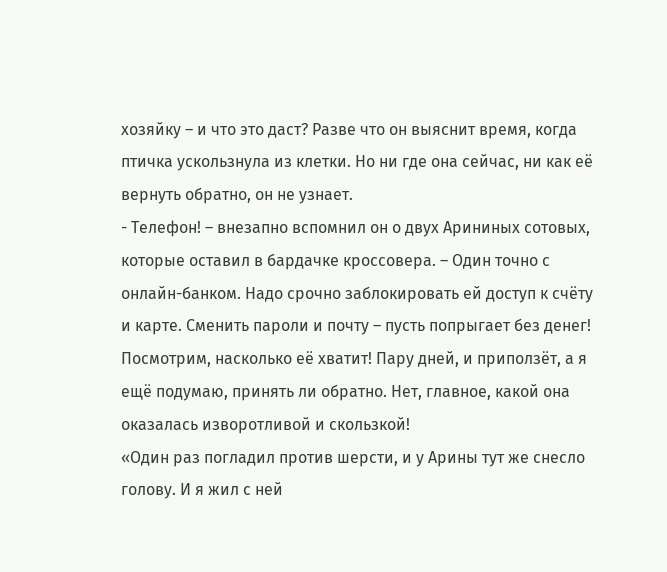хозяйку – и что это даст? Разве что он выяснит время, когда птичка ускользнула из клетки. Но ни где она сейчас, ни как её вернуть обратно, он не узнает.
- Телефон! – внезапно вспомнил он о двух Арининых сотовых, которые оставил в бардачке кроссовера. – Один точно с онлайн-банком. Надо срочно заблокировать ей доступ к счёту и карте. Сменить пароли и почту – пусть попрыгает без денег! Посмотрим, насколько её хватит! Пару дней, и приползёт, а я ещё подумаю, принять ли обратно. Нет, главное, какой она оказалась изворотливой и скользкой!
«Один раз погладил против шерсти, и у Арины тут же снесло голову. И я жил с ней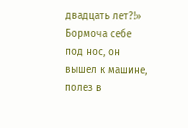двадцать лет?!»
Бормоча себе под нос, он вышел к машине, полез в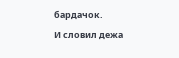бардачок.
И словил дежа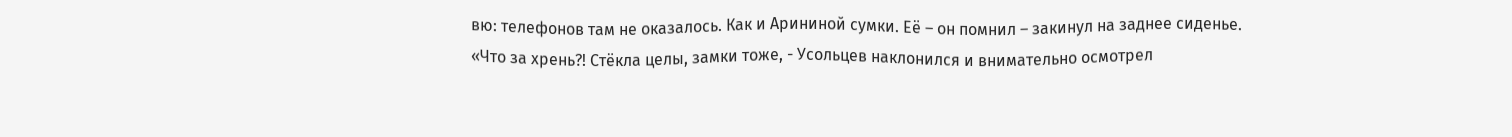вю: телефонов там не оказалось. Как и Арининой сумки. Её – он помнил – закинул на заднее сиденье.
«Что за хрень?! Стёкла целы, замки тоже, - Усольцев наклонился и внимательно осмотрел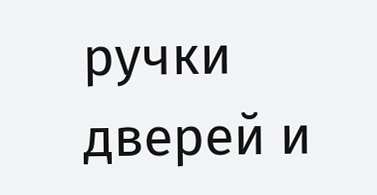ручки дверей и